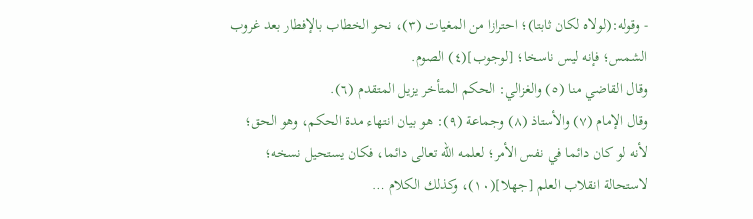- وقوله:(لولاه لكان ثابتا)؛ احترازا من المغيات (٣)، نحو الخطاب بالإفطار بعد غروب الشمس؛ فإنه ليس ناسخا؛ [لوجوب](٤) الصوم.
وقال القاضي منا (٥) والغزالي: الحكم المتأخر يزيل المتقدم (٦).
وقال الإمام (٧) والأستاذ (٨) وجماعة (٩): هو بيان انتهاء مدة الحكم، وهو الحق؛ لأنه لو كان دائما في نفس الأمر؛ لعلمه الله تعالى دائما، فكان يستحيل نسخه؛ لاستحالة انقلاب العلم [جهلا](١٠)، وكذلك الكلام …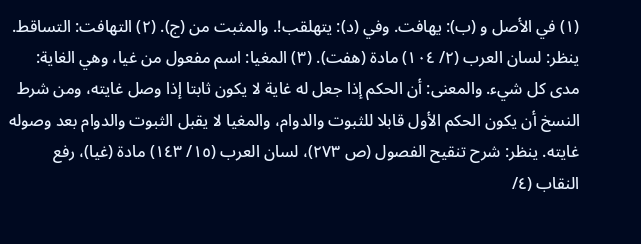(١) في الأصل و (ب): يهافت. وفي (د): يتهلقب!. والمثبت من (ج). (٢) التهافت: التساقط. ينظر: لسان العرب (٢/ ١٠٤) مادة (هفت). (٣) المغيا: اسم مفعول من غيا، وهي الغاية: مدى كل شيء. والمعنى: أن الحكم إذا جعل له غاية لا يكون ثابتا إذا وصل غايته، ومن شرط النسخ أن يكون الحكم الأول قابلا للثبوت والدوام، والمغيا لا يقبل الثبوت والدوام بعد وصوله غايته. ينظر: شرح تنقيح الفصول (ص ٢٧٣)، لسان العرب (١٥/ ١٤٣) مادة (غيا)، رفع النقاب (٤/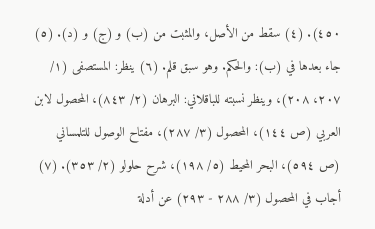٤٥٠). (٤) سقط من الأصل، والمثبت من (ب) و (ج) و (د). (٥) جاء بعدها في (ب): والحكم. وهو سبق قلم. (٦) ينظر: المستصفى (١/ ٢٠٧، ٢٠٨)، وينظر نسبته للباقلاني: البرهان (٢/ ٨٤٣)، المحصول لابن العربي (ص ١٤٤)، المحصول (٣/ ٢٨٧)، مفتاح الوصول للتلمساني (ص ٥٩٤)، البحر المحيط (٥/ ١٩٨)، شرح حلولو (٢/ ٣٥٣). (٧) أجاب في المحصول (٣/ ٢٨٨ - ٢٩٣) عن أدلة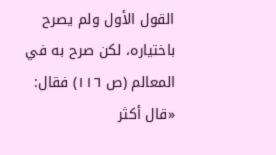القول الأول ولم يصرح باختياره، لكن صرح به في المعالم (ص ١١٦) فقال: «قال أكثر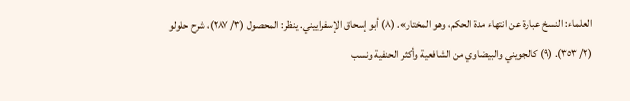العلماء: النسخ عبارة عن انتهاء مدة الحكم، وهو المختار». (٨) أبو إسحاق الإسفراييني. ينظر: المحصول (٣/ ٢٨٧)، شرح حلولو (٢/ ٣٥٣). (٩) كالجويني والبيضاوي من الشافعية وأكثر الحنفية ونسب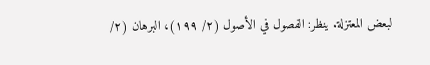لبعض المعتزلة. ينظر: الفصول في الأصول (٢/ ١٩٩)، البرهان (٢/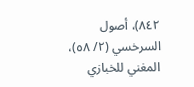٨٤٢)، أصول السرخسي (٢/ ٥٨)، المغني للخبازي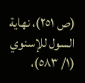(ص ٢٥١)، نهاية السول للإسنوي (١/ ٥٨٣)،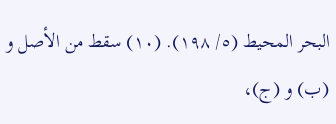البحر المحيط (٥/ ١٩٨). (١٠) سقط من الأصل و (ب) و (ج)،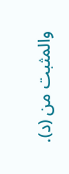والمثبت من (د).